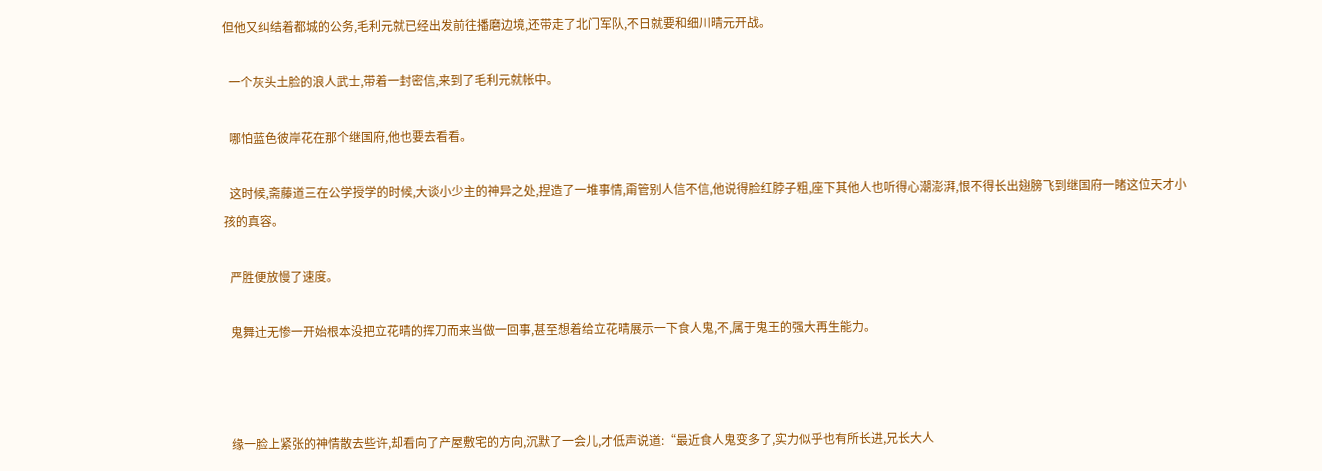但他又纠结着都城的公务,毛利元就已经出发前往播磨边境,还带走了北门军队,不日就要和细川晴元开战。

  一个灰头土脸的浪人武士,带着一封密信,来到了毛利元就帐中。

  哪怕蓝色彼岸花在那个继国府,他也要去看看。

  这时候,斋藤道三在公学授学的时候,大谈小少主的神异之处,捏造了一堆事情,甭管别人信不信,他说得脸红脖子粗,座下其他人也听得心潮澎湃,恨不得长出翅膀飞到继国府一睹这位天才小孩的真容。

  严胜便放慢了速度。

  鬼舞辻无惨一开始根本没把立花晴的挥刀而来当做一回事,甚至想着给立花晴展示一下食人鬼,不,属于鬼王的强大再生能力。



  缘一脸上紧张的神情散去些许,却看向了产屋敷宅的方向,沉默了一会儿,才低声说道:“最近食人鬼变多了,实力似乎也有所长进,兄长大人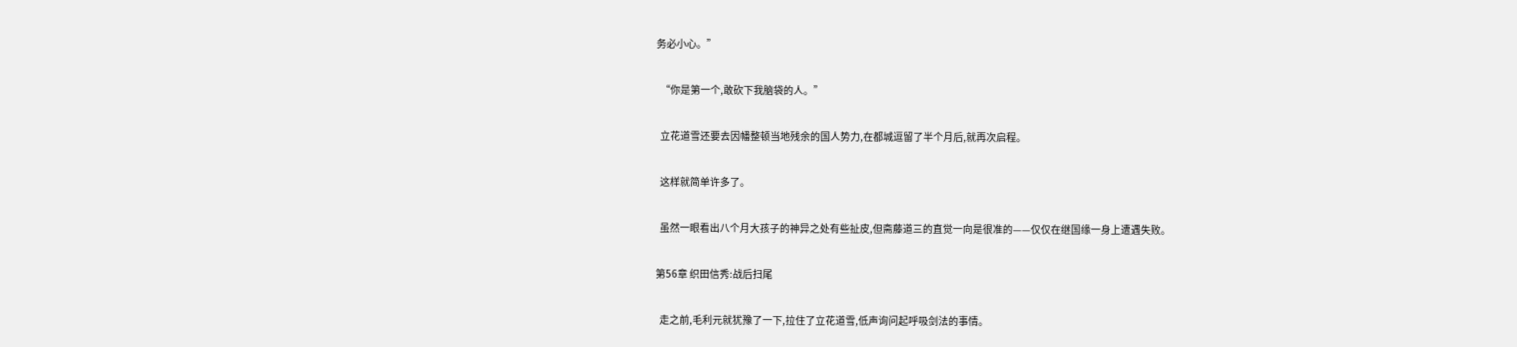务必小心。”

  “你是第一个,敢砍下我脑袋的人。”

  立花道雪还要去因幡整顿当地残余的国人势力,在都城逗留了半个月后,就再次启程。

  这样就简单许多了。

  虽然一眼看出八个月大孩子的神异之处有些扯皮,但斋藤道三的直觉一向是很准的——仅仅在继国缘一身上遭遇失败。

第56章 织田信秀:战后扫尾

  走之前,毛利元就犹豫了一下,拉住了立花道雪,低声询问起呼吸剑法的事情。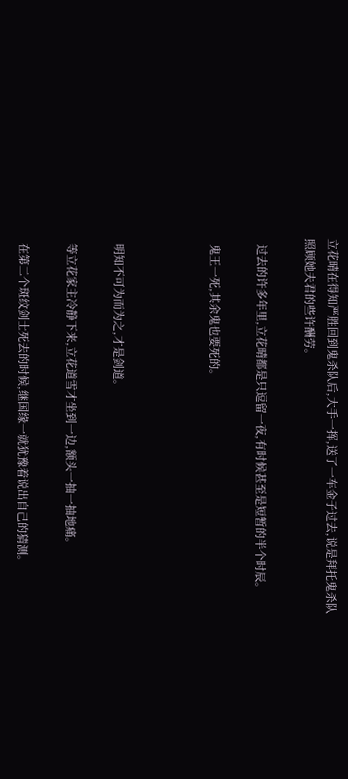立花晴在得知严胜回到鬼杀队后,大手一挥,送了一车金子过去,说是拜托鬼杀队照顾她夫君的些许酬劳。

  过去的许多年里,立花晴都是只逗留一夜,有时候甚至是短暂的半个时辰。

  鬼王一死,其余鬼也要死的。



  明知不可为而为之,才是剑道。

  等立花家主冷静下来,立花道雪才坐到一边,额头一抽一抽地痛。

  在第二个斑纹剑士死去的时候,继国缘一就犹豫着说出自己的猜测。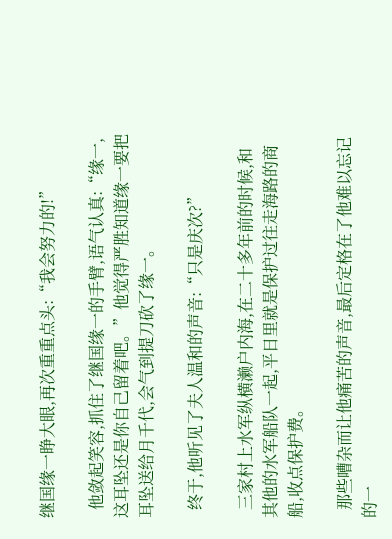继国缘一睁大眼,再次重重点头:“我会努力的!”

  他敛起笑容,抓住了继国缘一的手臂,语气认真:“缘一,这耳坠还是你自己留着吧。”他觉得严胜知道缘一要把耳坠送给月千代,会气到提刀砍了缘一。

  终于,他听见了夫人温和的声音:“只是庆次?”

  三家村上水军纵横濑户内海,在二十多年前的时候,和其他的水军船队一起,平日里就是保护过往走海路的商船,收点保护费。

  那些嘈杂而让他痛苦的声音,最后定格在了他难以忘记的一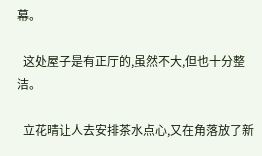幕。

  这处屋子是有正厅的,虽然不大,但也十分整洁。

  立花晴让人去安排茶水点心,又在角落放了新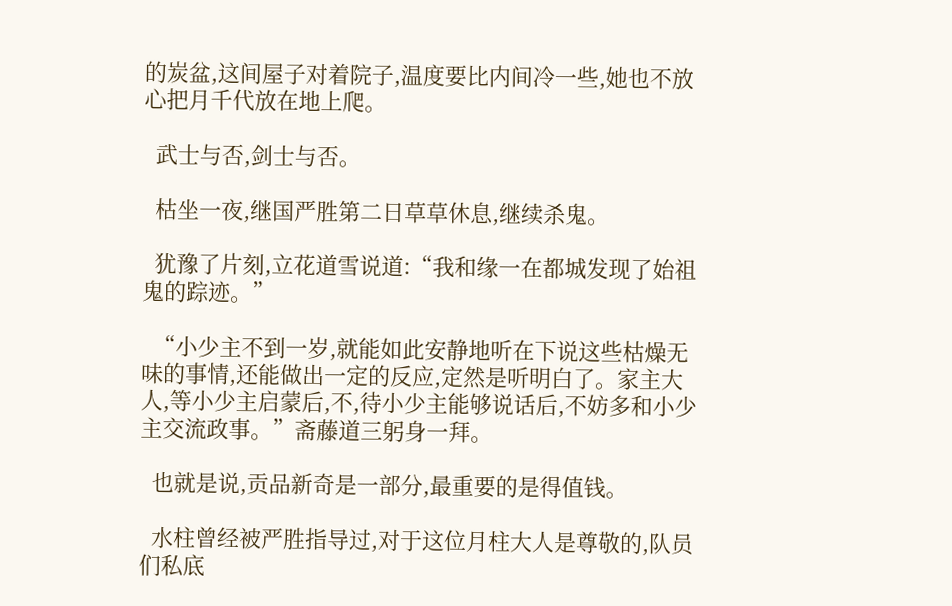的炭盆,这间屋子对着院子,温度要比内间冷一些,她也不放心把月千代放在地上爬。

  武士与否,剑士与否。

  枯坐一夜,继国严胜第二日草草休息,继续杀鬼。

  犹豫了片刻,立花道雪说道:“我和缘一在都城发现了始祖鬼的踪迹。”

  “小少主不到一岁,就能如此安静地听在下说这些枯燥无味的事情,还能做出一定的反应,定然是听明白了。家主大人,等小少主启蒙后,不,待小少主能够说话后,不妨多和小少主交流政事。”斋藤道三躬身一拜。

  也就是说,贡品新奇是一部分,最重要的是得值钱。

  水柱曾经被严胜指导过,对于这位月柱大人是尊敬的,队员们私底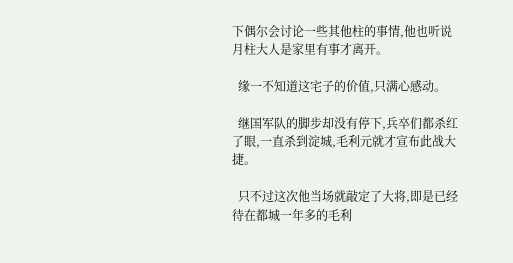下偶尔会讨论一些其他柱的事情,他也听说月柱大人是家里有事才离开。

  缘一不知道这宅子的价值,只满心感动。

  继国军队的脚步却没有停下,兵卒们都杀红了眼,一直杀到淀城,毛利元就才宣布此战大捷。

  只不过这次他当场就敲定了大将,即是已经待在都城一年多的毛利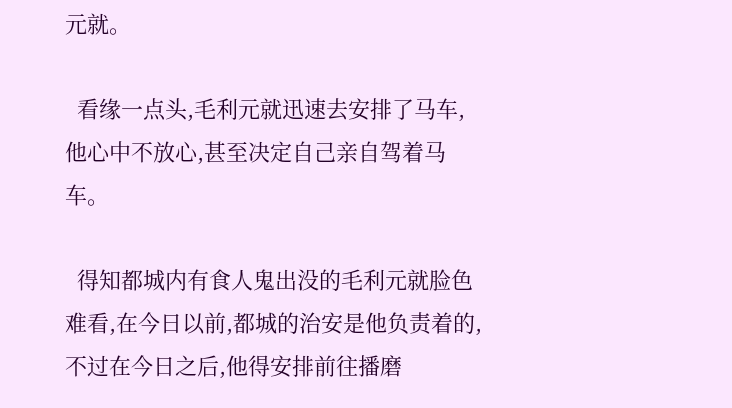元就。

  看缘一点头,毛利元就迅速去安排了马车,他心中不放心,甚至决定自己亲自驾着马车。

  得知都城内有食人鬼出没的毛利元就脸色难看,在今日以前,都城的治安是他负责着的,不过在今日之后,他得安排前往播磨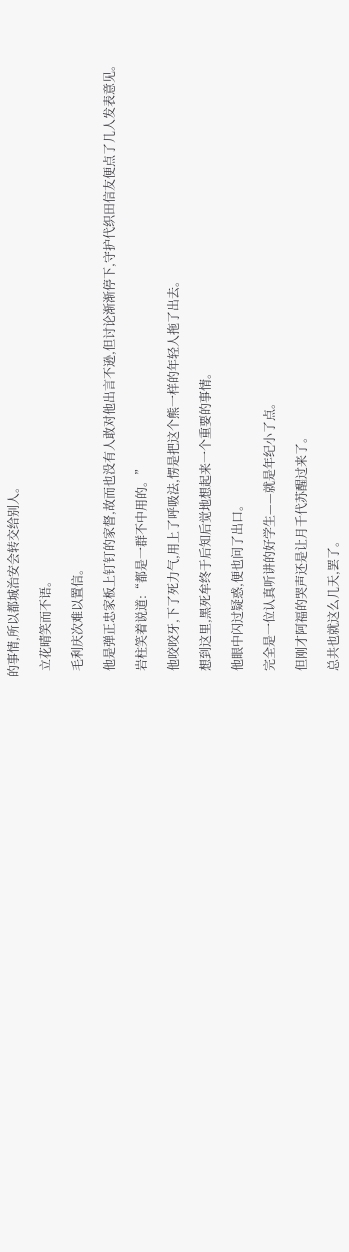的事情,所以都城治安会转交给别人。

  立花晴笑而不语。

  毛利庆次难以置信。

  他是弹正忠家板上钉钉的家督,故而也没有人敢对他出言不逊,但讨论渐渐停下,守护代织田信友便点了几人发表意见。

  岩柱笑着说道:“都是一群不中用的。”

  他咬咬牙,下了死力气,用上了呼吸法,愣是把这个熊一样的年轻人拖了出去。

  想到这里,黑死牟终于后知后觉地想起来一个重要的事情。

  他眼中闪过疑惑,便也问了出口。

  完全是一位认真听讲的好学生——就是年纪小了点。

  但刚才阿福的哭声还是让月千代苏醒过来了。

  总共也就这么几天,罢了。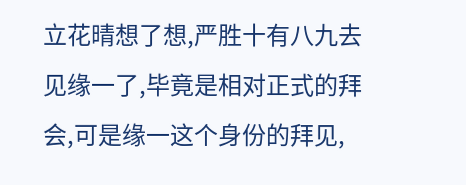立花晴想了想,严胜十有八九去见缘一了,毕竟是相对正式的拜会,可是缘一这个身份的拜见,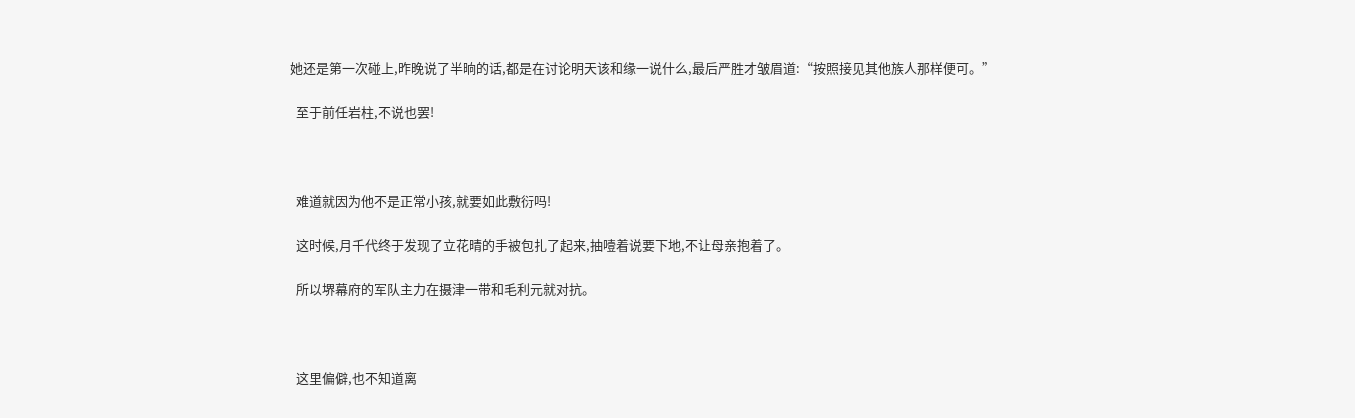她还是第一次碰上,昨晚说了半晌的话,都是在讨论明天该和缘一说什么,最后严胜才皱眉道:“按照接见其他族人那样便可。”

  至于前任岩柱,不说也罢!



  难道就因为他不是正常小孩,就要如此敷衍吗!

  这时候,月千代终于发现了立花晴的手被包扎了起来,抽噎着说要下地,不让母亲抱着了。

  所以堺幕府的军队主力在摄津一带和毛利元就对抗。



  这里偏僻,也不知道离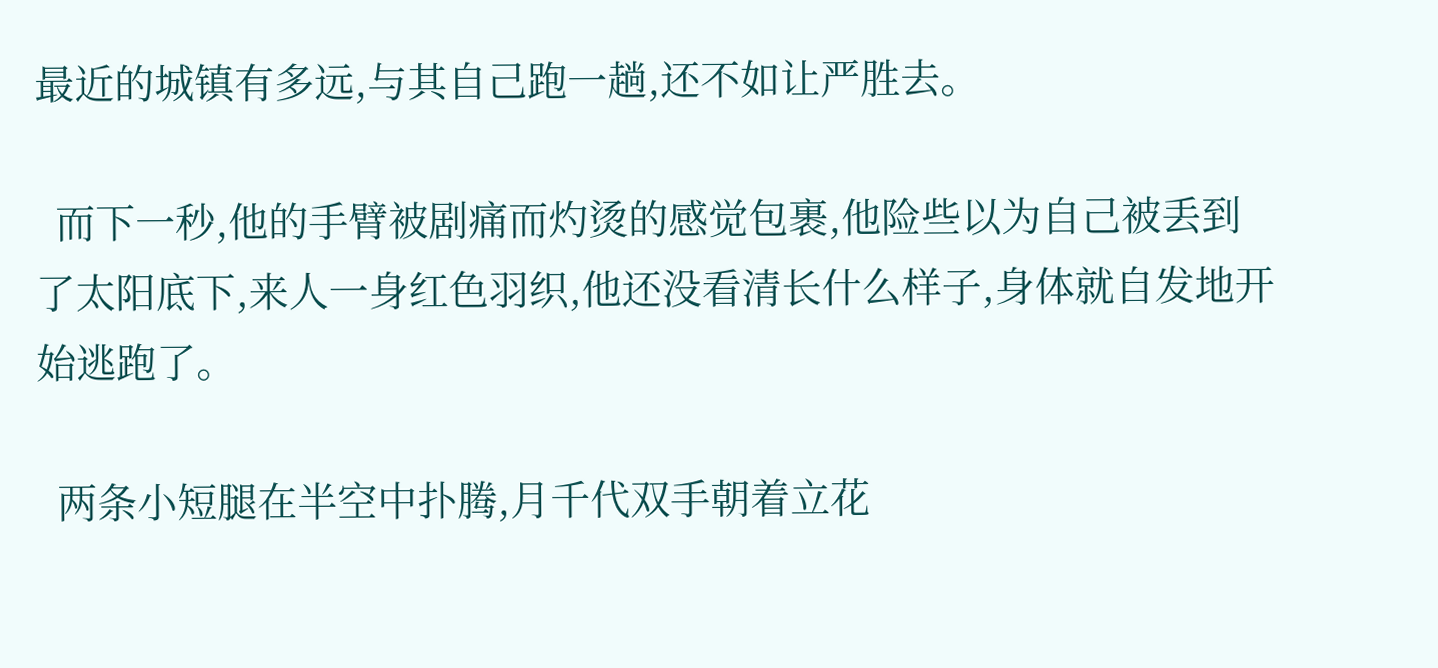最近的城镇有多远,与其自己跑一趟,还不如让严胜去。

  而下一秒,他的手臂被剧痛而灼烫的感觉包裹,他险些以为自己被丢到了太阳底下,来人一身红色羽织,他还没看清长什么样子,身体就自发地开始逃跑了。

  两条小短腿在半空中扑腾,月千代双手朝着立花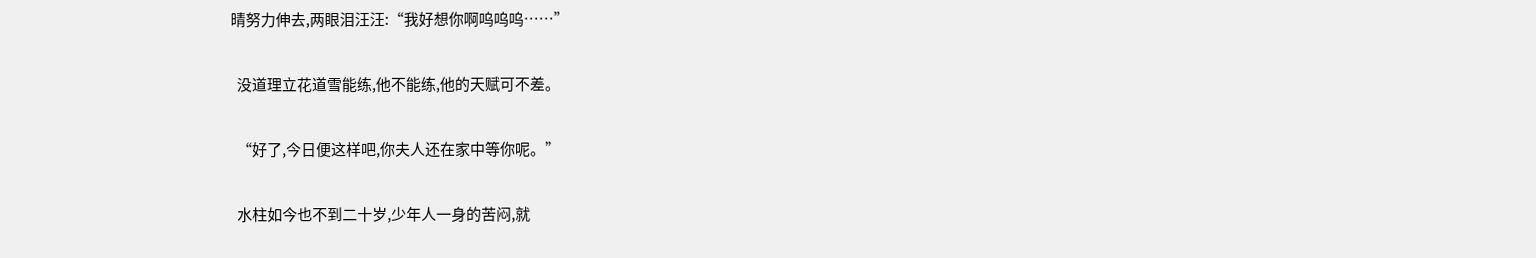晴努力伸去,两眼泪汪汪:“我好想你啊呜呜呜……”

  没道理立花道雪能练,他不能练,他的天赋可不差。

  “好了,今日便这样吧,你夫人还在家中等你呢。”

  水柱如今也不到二十岁,少年人一身的苦闷,就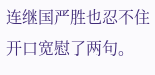连继国严胜也忍不住开口宽慰了两句。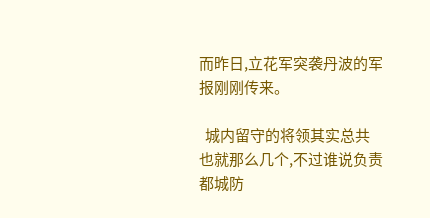而昨日,立花军突袭丹波的军报刚刚传来。

  城内留守的将领其实总共也就那么几个,不过谁说负责都城防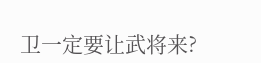卫一定要让武将来?